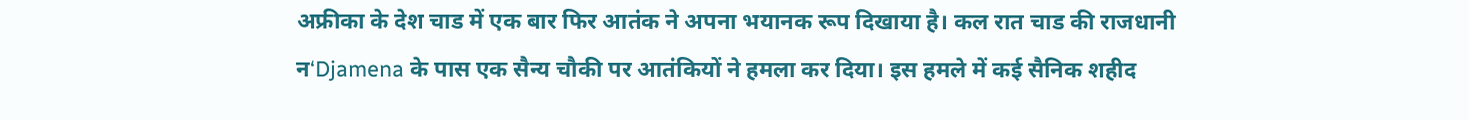अफ्रीका के देश चाड में एक बार फिर आतंक ने अपना भयानक रूप दिखाया है। कल रात चाड की राजधानी न‘Djamena के पास एक सैन्य चौकी पर आतंकियों ने हमला कर दिया। इस हमले में कई सैनिक शहीद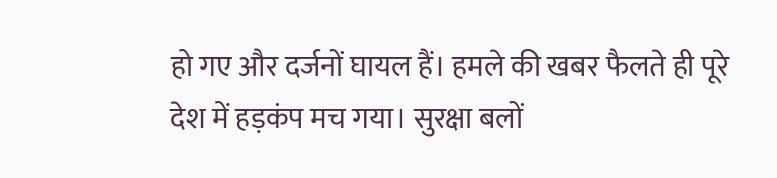हो गए और दर्जनों घायल हैं। हमले की खबर फैलते ही पूरे देश में हड़कंप मच गया। सुरक्षा बलों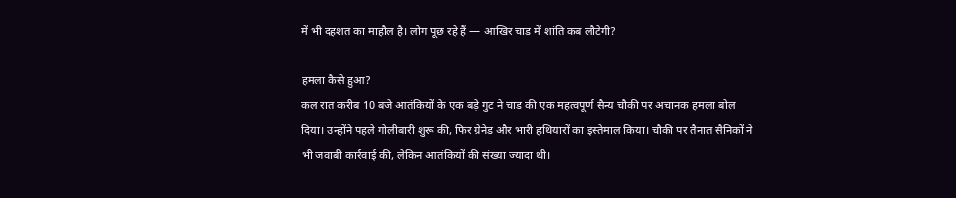में भी दहशत का माहौल है। लोग पूछ रहे हैं — आखिर चाड में शांति कब लौटेगी?

हमला कैसे हुआ?
कल रात करीब 10 बजे आतंकियों के एक बड़े गुट ने चाड की एक महत्वपूर्ण सैन्य चौकी पर अचानक हमला बोल दिया। उन्होंने पहले गोलीबारी शुरू की, फिर ग्रेनेड और भारी हथियारों का इस्तेमाल किया। चौकी पर तैनात सैनिकों ने भी जवाबी कार्रवाई की, लेकिन आतंकियों की संख्या ज्यादा थी।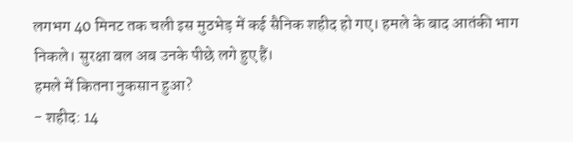लगभग 40 मिनट तक चली इस मुठभेड़ में कई सैनिक शहीद हो गए। हमले के बाद आतंकी भाग निकले। सुरक्षा बल अब उनके पीछे लगे हुए हैं।
हमले में कितना नुकसान हुआ?
- शहीद: 14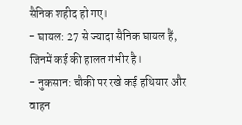सैनिक शहीद हो गए।
- घायल: 27 से ज्यादा सैनिक घायल हैं, जिनमें कई की हालत गंभीर है।
- नुकसान: चौकी पर रखे कई हथियार और वाहन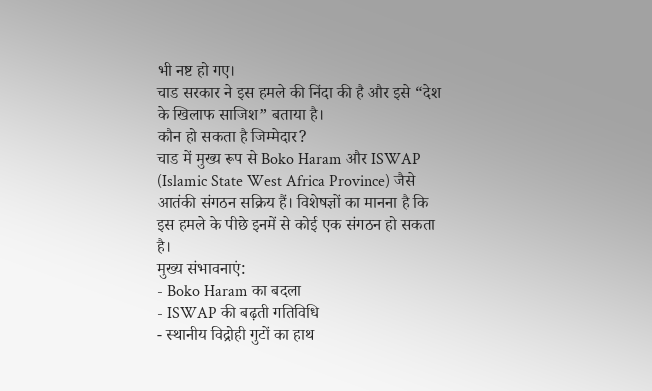भी नष्ट हो गए।
चाड सरकार ने इस हमले की निंदा की है और इसे “देश के खिलाफ साजिश” बताया है।
कौन हो सकता है जिम्मेदार?
चाड में मुख्य रूप से Boko Haram और ISWAP (Islamic State West Africa Province) जैसे आतंकी संगठन सक्रिय हैं। विशेषज्ञों का मानना है कि इस हमले के पीछे इनमें से कोई एक संगठन हो सकता है।
मुख्य संभावनाएं:
- Boko Haram का बदला
- ISWAP की बढ़ती गतिविधि
- स्थानीय विद्रोही गुटों का हाथ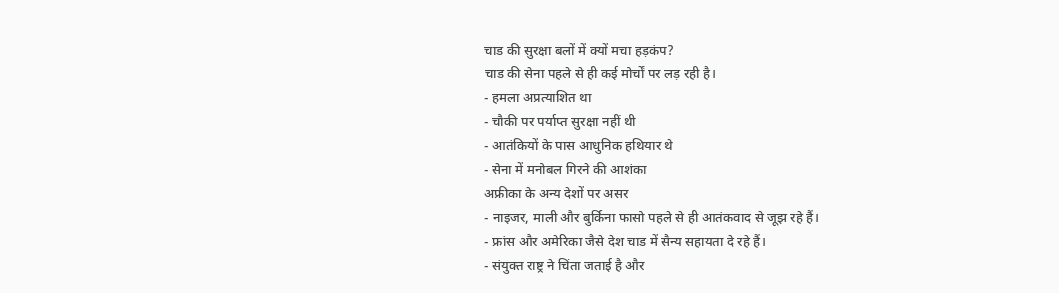चाड की सुरक्षा बलों में क्यों मचा हड़कंप?
चाड की सेना पहले से ही कई मोर्चों पर लड़ रही है।
- हमला अप्रत्याशित था
- चौकी पर पर्याप्त सुरक्षा नहीं थी
- आतंकियों के पास आधुनिक हथियार थे
- सेना में मनोबल गिरने की आशंका
अफ्रीका के अन्य देशों पर असर
- नाइजर, माली और बुर्किना फासो पहले से ही आतंकवाद से जूझ रहे हैं।
- फ्रांस और अमेरिका जैसे देश चाड में सैन्य सहायता दे रहे हैं।
- संयुक्त राष्ट्र ने चिंता जताई है और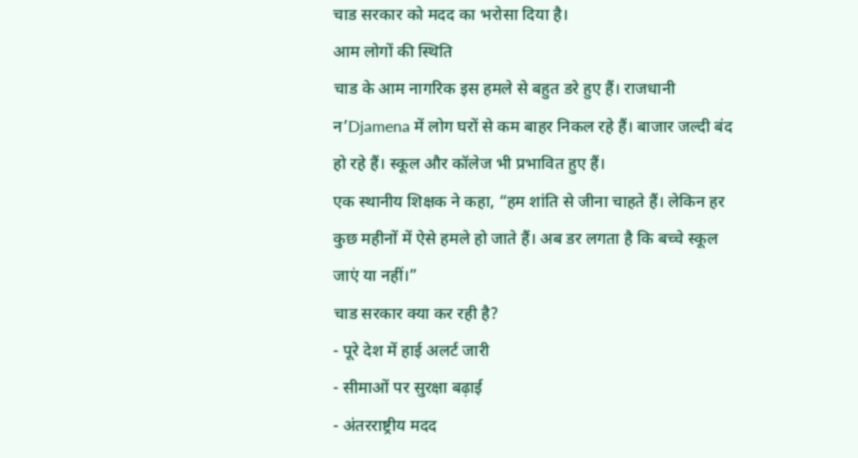चाड सरकार को मदद का भरोसा दिया है।
आम लोगों की स्थिति
चाड के आम नागरिक इस हमले से बहुत डरे हुए हैं। राजधानी न’Djamena में लोग घरों से कम बाहर निकल रहे हैं। बाजार जल्दी बंद हो रहे हैं। स्कूल और कॉलेज भी प्रभावित हुए हैं।
एक स्थानीय शिक्षक ने कहा, “हम शांति से जीना चाहते हैं। लेकिन हर कुछ महीनों में ऐसे हमले हो जाते हैं। अब डर लगता है कि बच्चे स्कूल जाएं या नहीं।”
चाड सरकार क्या कर रही है?
- पूरे देश में हाई अलर्ट जारी
- सीमाओं पर सुरक्षा बढ़ाई
- अंतरराष्ट्रीय मदद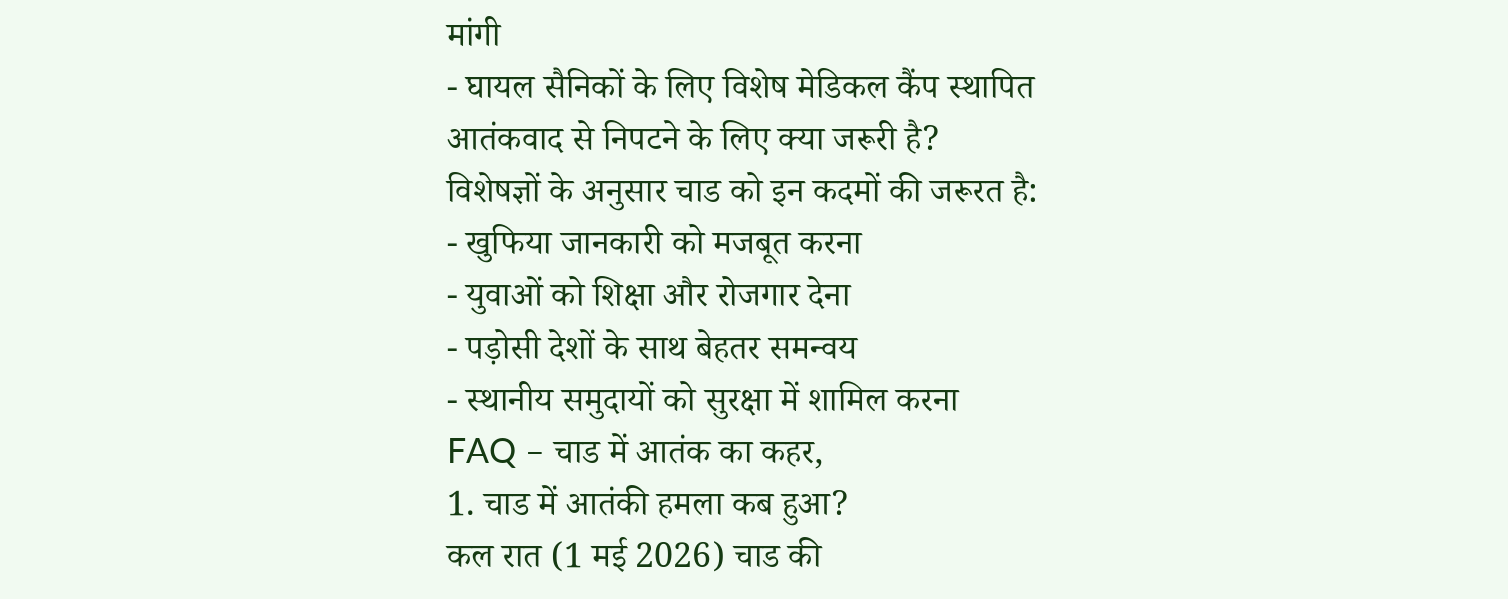मांगी
- घायल सैनिकों के लिए विशेष मेडिकल कैंप स्थापित
आतंकवाद से निपटने के लिए क्या जरूरी है?
विशेषज्ञों के अनुसार चाड को इन कदमों की जरूरत है:
- खुफिया जानकारी को मजबूत करना
- युवाओं को शिक्षा और रोजगार देना
- पड़ोसी देशों के साथ बेहतर समन्वय
- स्थानीय समुदायों को सुरक्षा में शामिल करना
FAQ – चाड में आतंक का कहर,
1. चाड में आतंकी हमला कब हुआ?
कल रात (1 मई 2026) चाड की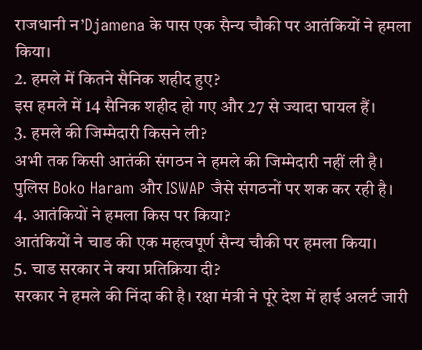राजधानी न’Djamena के पास एक सैन्य चौकी पर आतंकियों ने हमला किया।
2. हमले में कितने सैनिक शहीद हुए?
इस हमले में 14 सैनिक शहीद हो गए और 27 से ज्यादा घायल हैं।
3. हमले की जिम्मेदारी किसने ली?
अभी तक किसी आतंकी संगठन ने हमले की जिम्मेदारी नहीं ली है। पुलिस Boko Haram और ISWAP जैसे संगठनों पर शक कर रही है।
4. आतंकियों ने हमला किस पर किया?
आतंकियों ने चाड की एक महत्वपूर्ण सैन्य चौकी पर हमला किया।
5. चाड सरकार ने क्या प्रतिक्रिया दी?
सरकार ने हमले की निंदा की है। रक्षा मंत्री ने पूरे देश में हाई अलर्ट जारी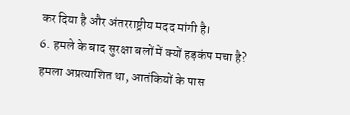कर दिया है और अंतरराष्ट्रीय मदद मांगी है।
6. हमले के बाद सुरक्षा बलों में क्यों हड़कंप मचा है?
हमला अप्रत्याशित था, आतंकियों के पास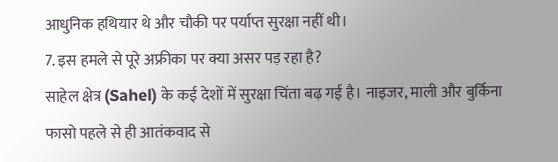आधुनिक हथियार थे और चौकी पर पर्याप्त सुरक्षा नहीं थी।
7. इस हमले से पूरे अफ्रीका पर क्या असर पड़ रहा है?
साहेल क्षेत्र (Sahel) के कई देशों में सुरक्षा चिंता बढ़ गई है। नाइजर, माली और बुर्किना फासो पहले से ही आतंकवाद से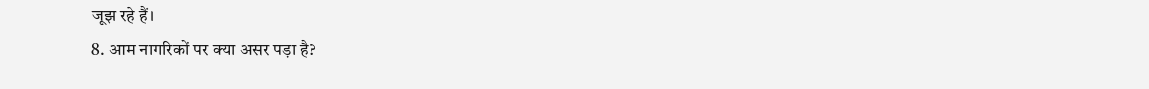जूझ रहे हैं।
8. आम नागरिकों पर क्या असर पड़ा है?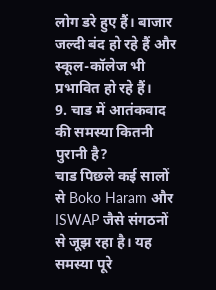लोग डरे हुए हैं। बाजार जल्दी बंद हो रहे हैं और स्कूल-कॉलेज भी प्रभावित हो रहे हैं।
9. चाड में आतंकवाद की समस्या कितनी पुरानी है?
चाड पिछले कई सालों से Boko Haram और ISWAP जैसे संगठनों से जूझ रहा है। यह समस्या पूरे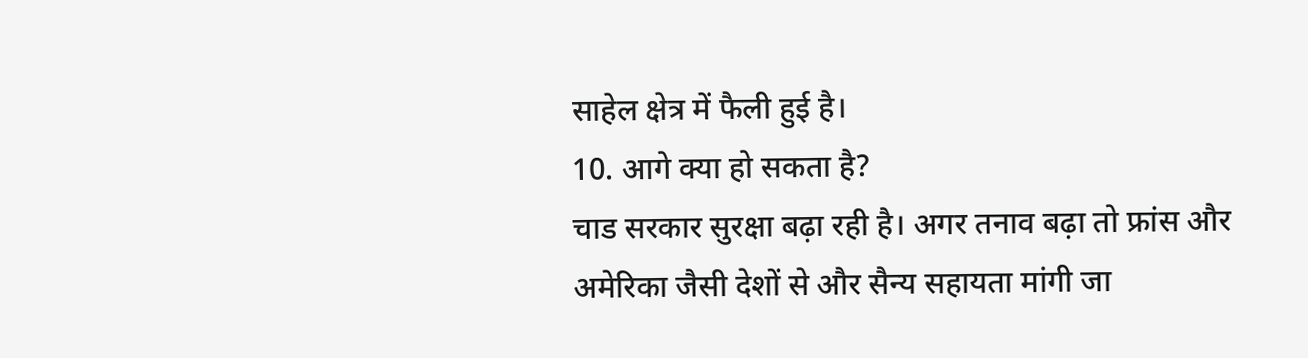साहेल क्षेत्र में फैली हुई है।
10. आगे क्या हो सकता है?
चाड सरकार सुरक्षा बढ़ा रही है। अगर तनाव बढ़ा तो फ्रांस और अमेरिका जैसी देशों से और सैन्य सहायता मांगी जा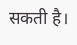सकती है।